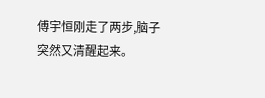傅宇恒刚走了两步,脑子突然又清醒起来。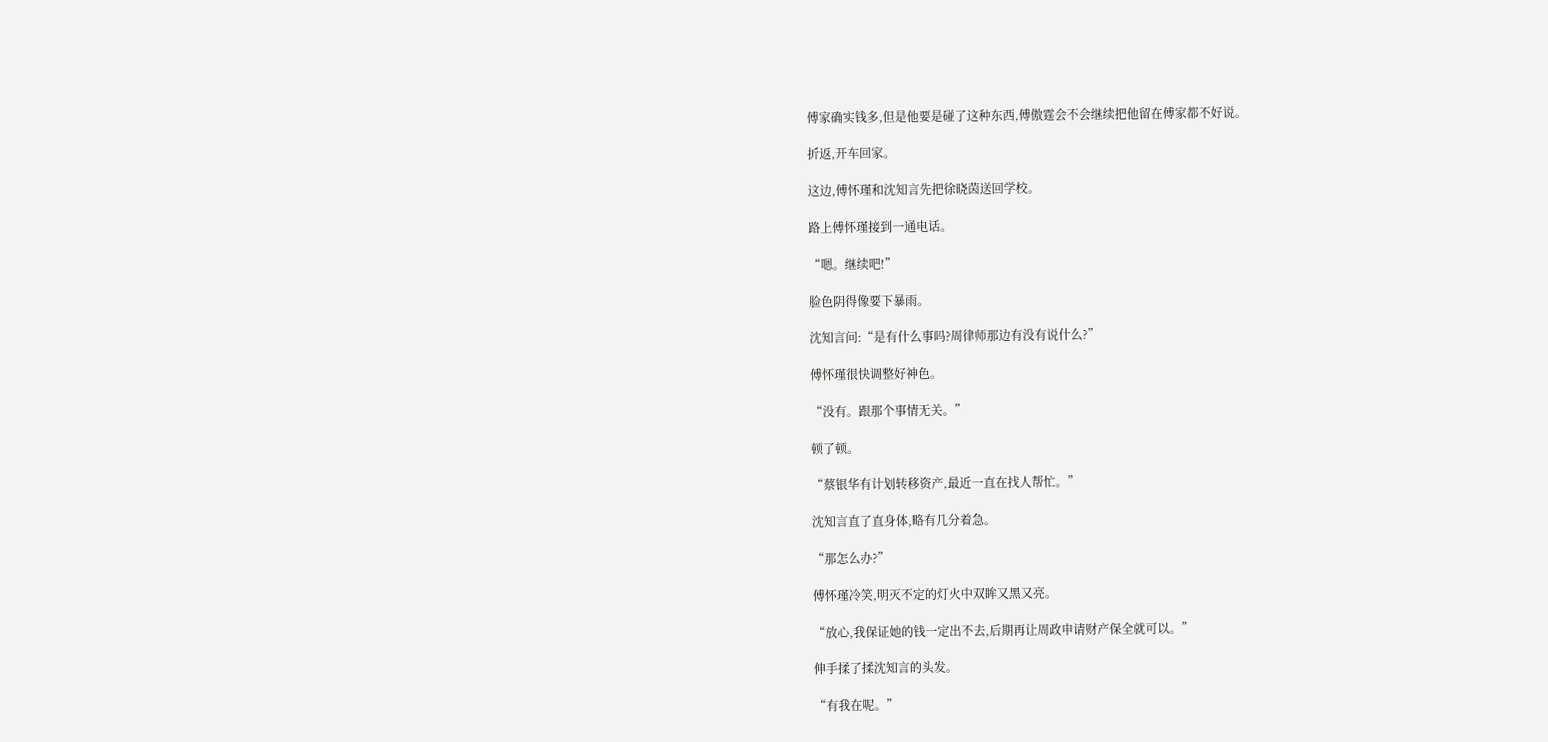傅家确实钱多,但是他要是碰了这种东西,傅傲霆会不会继续把他留在傅家都不好说。

折返,开车回家。

这边,傅怀瑾和沈知言先把徐晓茵送回学校。

路上傅怀瑾接到一通电话。

“嗯。继续吧!”

脸色阴得像要下暴雨。

沈知言问:“是有什么事吗?周律师那边有没有说什么?”

傅怀瑾很快调整好神色。

“没有。跟那个事情无关。”

顿了顿。

“蔡银华有计划转移资产,最近一直在找人帮忙。”

沈知言直了直身体,略有几分着急。

“那怎么办?”

傅怀瑾冷笑,明灭不定的灯火中双眸又黑又亮。

“放心,我保证她的钱一定出不去,后期再让周政申请财产保全就可以。”

伸手揉了揉沈知言的头发。

“有我在呢。”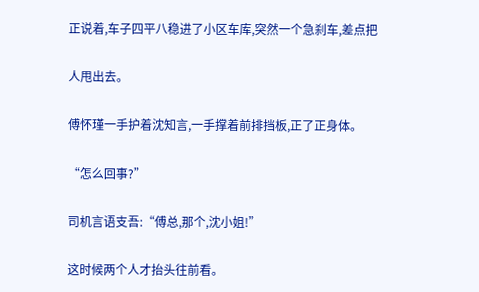正说着,车子四平八稳进了小区车库,突然一个急刹车,差点把

人甩出去。

傅怀瑾一手护着沈知言,一手撑着前排挡板,正了正身体。

“怎么回事?”

司机言语支吾:“傅总,那个,沈小姐!”

这时候两个人才抬头往前看。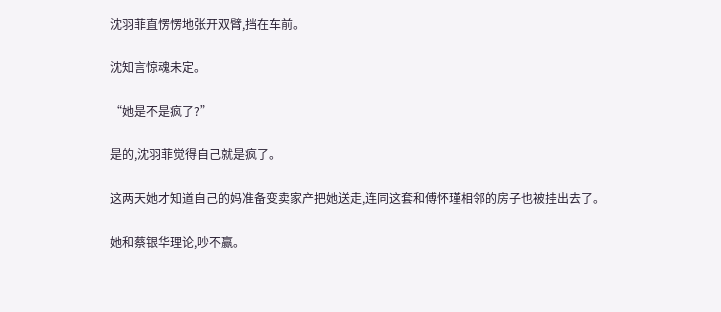沈羽菲直愣愣地张开双臂,挡在车前。

沈知言惊魂未定。

“她是不是疯了?”

是的,沈羽菲觉得自己就是疯了。

这两天她才知道自己的妈准备变卖家产把她送走,连同这套和傅怀瑾相邻的房子也被挂出去了。

她和蔡银华理论,吵不赢。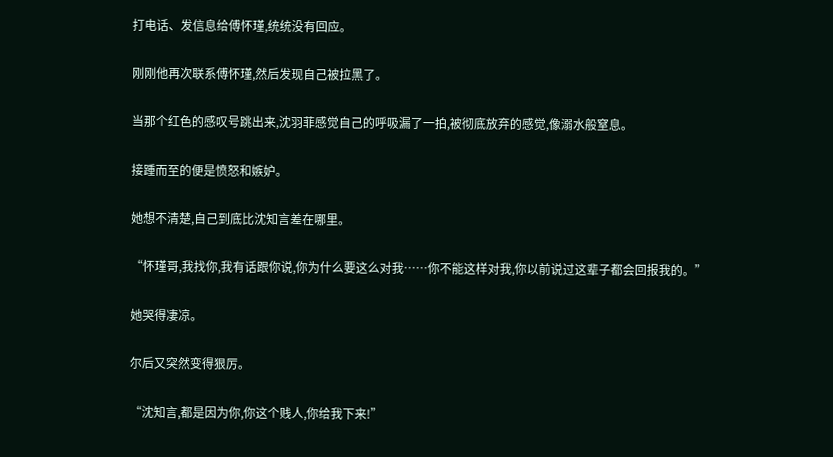打电话、发信息给傅怀瑾,统统没有回应。

刚刚他再次联系傅怀瑾,然后发现自己被拉黑了。

当那个红色的感叹号跳出来,沈羽菲感觉自己的呼吸漏了一拍,被彻底放弃的感觉,像溺水般窒息。

接踵而至的便是愤怒和嫉妒。

她想不清楚,自己到底比沈知言差在哪里。

“怀瑾哥,我找你,我有话跟你说,你为什么要这么对我……你不能这样对我,你以前说过这辈子都会回报我的。”

她哭得凄凉。

尔后又突然变得狠厉。

“沈知言,都是因为你,你这个贱人,你给我下来!”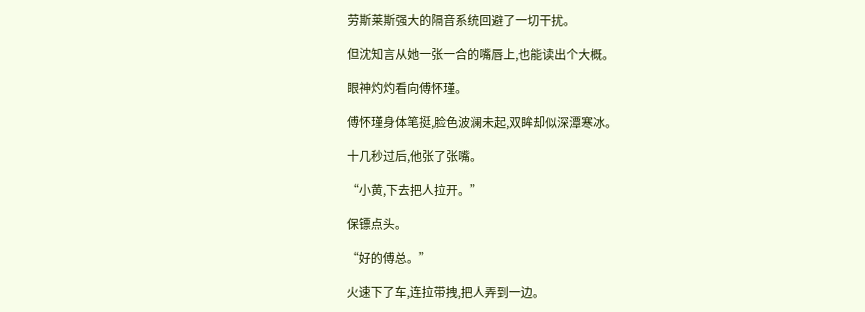劳斯莱斯强大的隔音系统回避了一切干扰。

但沈知言从她一张一合的嘴唇上,也能读出个大概。

眼神灼灼看向傅怀瑾。

傅怀瑾身体笔挺,脸色波澜未起,双眸却似深潭寒冰。

十几秒过后,他张了张嘴。

“小黄,下去把人拉开。”

保镖点头。

“好的傅总。”

火速下了车,连拉带拽,把人弄到一边。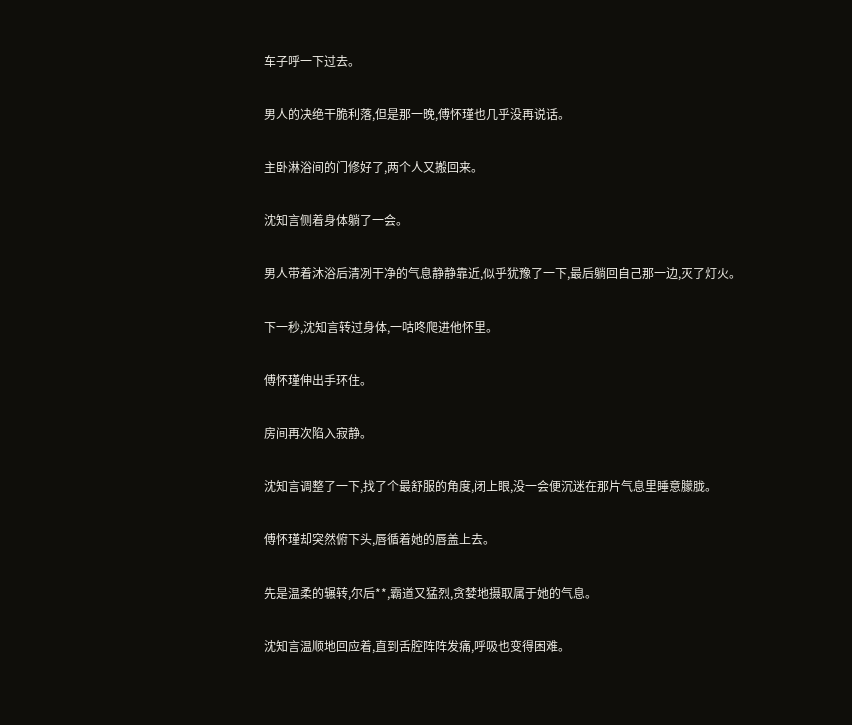车子呼一下过去。

男人的决绝干脆利落,但是那一晚,傅怀瑾也几乎没再说话。

主卧淋浴间的门修好了,两个人又搬回来。

沈知言侧着身体躺了一会。

男人带着沐浴后清冽干净的气息静静靠近,似乎犹豫了一下,最后躺回自己那一边,灭了灯火。

下一秒,沈知言转过身体,一咕咚爬进他怀里。

傅怀瑾伸出手环住。

房间再次陷入寂静。

沈知言调整了一下,找了个最舒服的角度,闭上眼,没一会便沉迷在那片气息里睡意朦胧。

傅怀瑾却突然俯下头,唇循着她的唇盖上去。

先是温柔的辗转,尔后**,霸道又猛烈,贪婪地摄取属于她的气息。

沈知言温顺地回应着,直到舌腔阵阵发痛,呼吸也变得困难。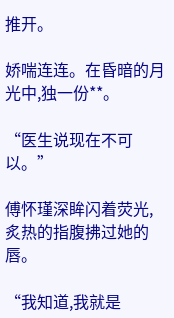推开。

娇喘连连。在昏暗的月光中,独一份**。

“医生说现在不可以。”

傅怀瑾深眸闪着荧光,炙热的指腹拂过她的唇。

“我知道,我就是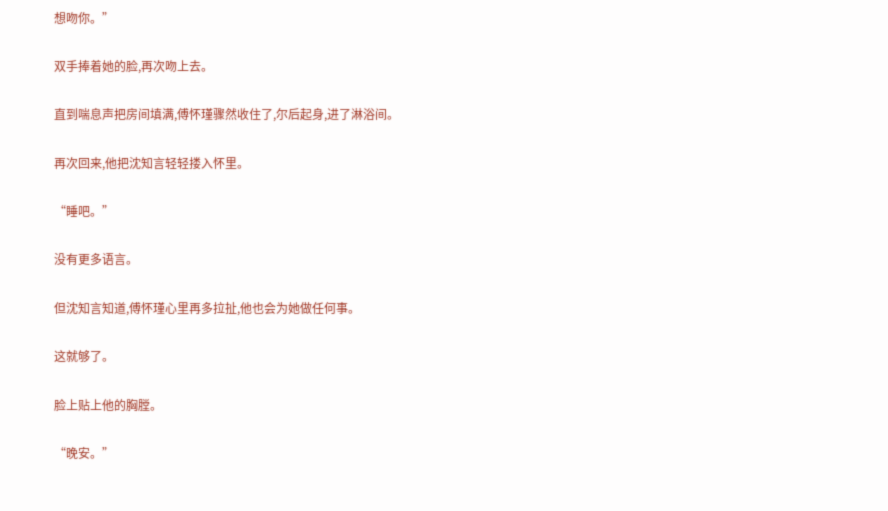想吻你。”

双手捧着她的脸,再次吻上去。

直到喘息声把房间填满,傅怀瑾骤然收住了,尔后起身,进了淋浴间。

再次回来,他把沈知言轻轻搂入怀里。

“睡吧。”

没有更多语言。

但沈知言知道,傅怀瑾心里再多拉扯,他也会为她做任何事。

这就够了。

脸上贴上他的胸膛。

“晚安。”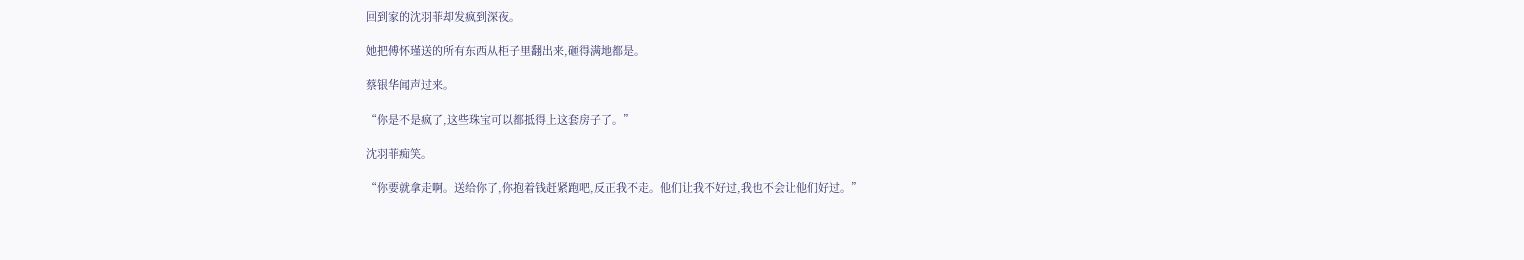回到家的沈羽菲却发疯到深夜。

她把傅怀瑾送的所有东西从柜子里翻出来,砸得满地都是。

蔡银华闻声过来。

“你是不是疯了,这些珠宝可以都抵得上这套房子了。”

沈羽菲痴笑。

“你要就拿走啊。送给你了,你抱着钱赶紧跑吧,反正我不走。他们让我不好过,我也不会让他们好过。”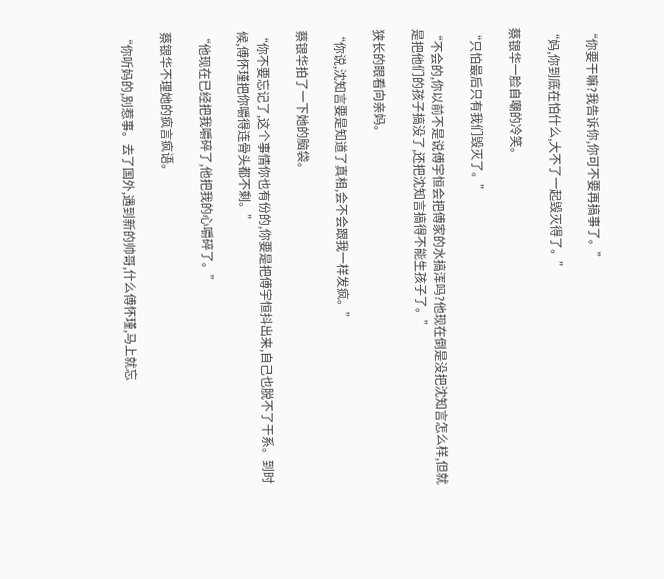“你要干嘛?我告诉你,你可不要再搞事了。”

“妈,你到底在怕什么,大不了一起毁灭得了。”

蔡银华一脸自嘲的冷笑。

“只怕最后只有我们毁灭了。”

“不会的,你以前不是说傅宇恒会把傅家的水搞浑吗?他现在倒是没把沈知言怎么样,但就是把他们的孩子搞没了,还把沈知言搞得不能生孩子了。”

狭长的眼看向亲妈。

“你说,沈知言要是知道了真相,会不会跟我一样发疯。”

蔡银华拍了一下她的脑袋。

“你不要忘记了,这个事情你也有份的,你要是把傅宇恒抖出来,自己也脱不了干系。到时候,傅怀瑾把你嚼得连骨头都不剩。”

“他现在已经把我嚼碎了,他把我的心嚼碎了。”

蔡银华不理她的疯言疯语。

“你听妈的,别惹事。去了国外,遇到新的帅哥,什么傅怀瑾,马上就忘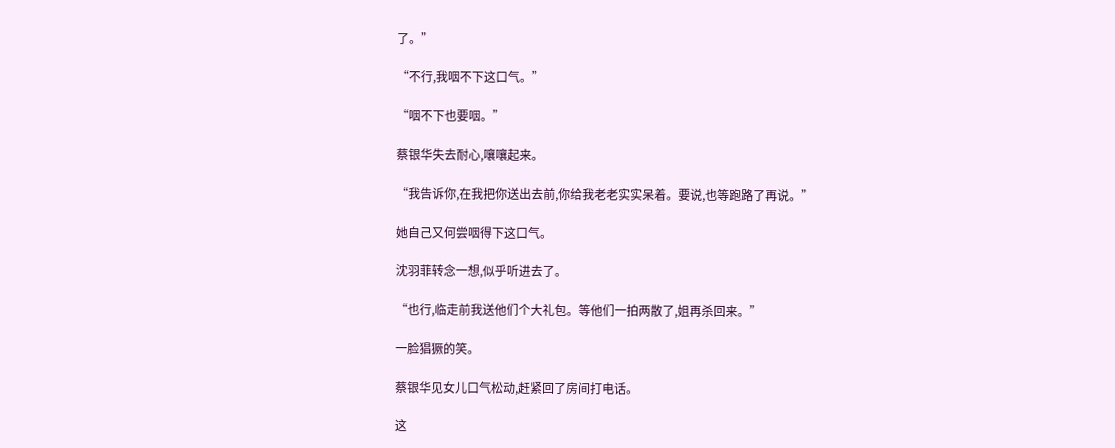了。”

“不行,我咽不下这口气。”

“咽不下也要咽。”

蔡银华失去耐心,嚷嚷起来。

“我告诉你,在我把你送出去前,你给我老老实实呆着。要说,也等跑路了再说。”

她自己又何尝咽得下这口气。

沈羽菲转念一想,似乎听进去了。

“也行,临走前我送他们个大礼包。等他们一拍两散了,姐再杀回来。”

一脸猖獗的笑。

蔡银华见女儿口气松动,赶紧回了房间打电话。

这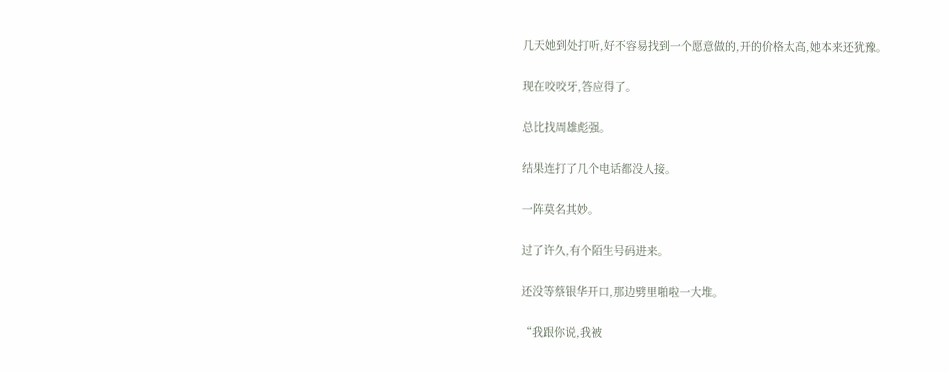几天她到处打听,好不容易找到一个愿意做的,开的价格太高,她本来还犹豫。

现在咬咬牙,答应得了。

总比找周雄彪强。

结果连打了几个电话都没人接。

一阵莫名其妙。

过了许久,有个陌生号码进来。

还没等蔡银华开口,那边劈里啪啦一大堆。

“我跟你说,我被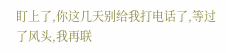盯上了,你这几天别给我打电话了,等过了风头,我再联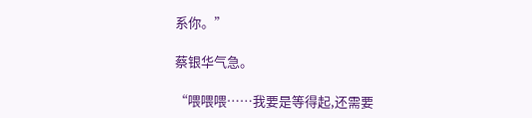系你。”

蔡银华气急。

“喂喂喂……我要是等得起,还需要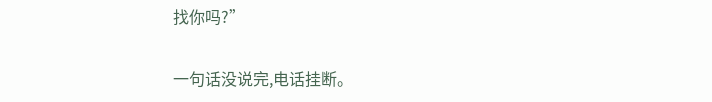找你吗?”

一句话没说完,电话挂断。